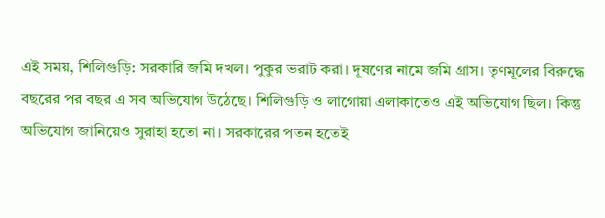এই সময়, শিলিগুড়ি: সরকারি জমি দখল। পুকুর ভরাট করা। দূষণের নামে জমি গ্রাস। তৃণমূলের বিরুদ্ধে বছরের পর বছর এ সব অভিযোগ উঠেছে। শিলিগুড়ি ও লাগোয়া এলাকাতেও এই অভিযোগ ছিল। কিন্তু অভিযোগ জানিয়েও সুরাহা হতো না। সরকারের পতন হতেই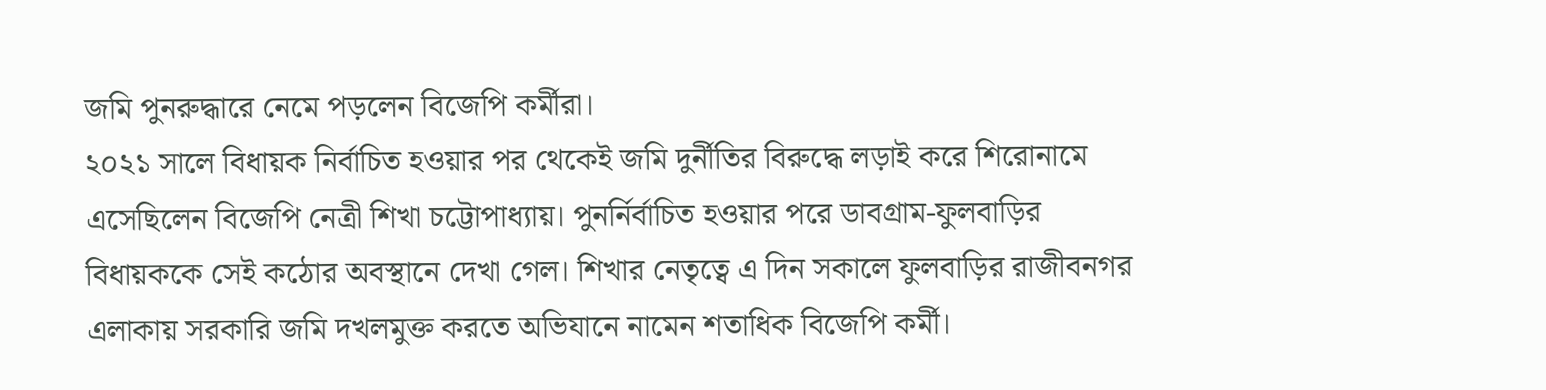জমি পুনরুদ্ধারে নেমে পড়লেন বিজেপি কর্মীরা।
২০২১ সালে বিধায়ক নির্বাচিত হওয়ার পর থেকেই জমি দুর্নীতির বিরুদ্ধে লড়াই করে শিরোনামে এসেছিলেন বিজেপি নেত্রী শিখা চট্টোপাধ্যায়। পুনর্নির্বাচিত হওয়ার পরে ডাবগ্রাম-ফুলবাড়ির বিধায়ককে সেই কঠোর অবস্থানে দেখা গেল। শিখার নেতৃত্বে এ দিন সকালে ফুলবাড়ির রাজীবনগর এলাকায় সরকারি জমি দখলমুক্ত করতে অভিযানে নামেন শতাধিক বিজেপি কর্মী।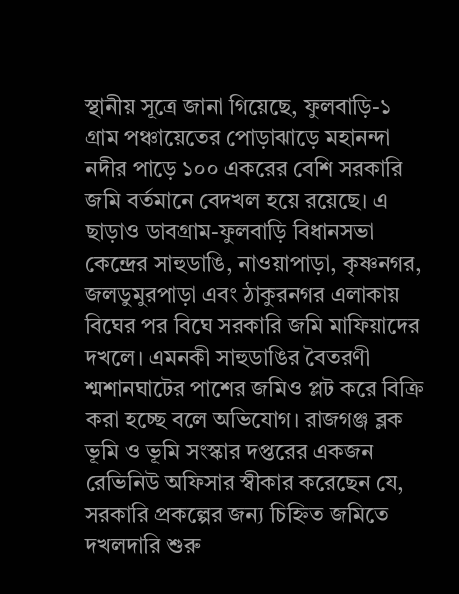স্থানীয় সূত্রে জানা গিয়েছে, ফুলবাড়ি-১ গ্রাম পঞ্চায়েতের পোড়াঝাড়ে মহানন্দা নদীর পাড়ে ১০০ একরের বেশি সরকারি জমি বর্তমানে বেদখল হয়ে রয়েছে। এ ছাড়াও ডাবগ্রাম-ফুলবাড়ি বিধানসভা কেন্দ্রের সাহুডাঙি, নাওয়াপাড়া, কৃষ্ণনগর, জলডুমুরপাড়া এবং ঠাকুরনগর এলাকায় বিঘের পর বিঘে সরকারি জমি মাফিয়াদের দখলে। এমনকী সাহুডাঙির বৈতরণী শ্মশানঘাটের পাশের জমিও প্লট করে বিক্রি করা হচ্ছে বলে অভিযোগ। রাজগঞ্জ ব্লক ভূমি ও ভূমি সংস্কার দপ্তরের একজন রেভিনিউ অফিসার স্বীকার করেছেন যে, সরকারি প্রকল্পের জন্য চিহ্নিত জমিতে দখলদারি শুরু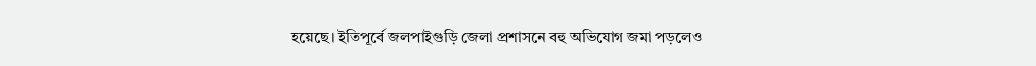হয়েছে। ইতিপূর্বে জলপাইগুড়ি জেলা প্রশাসনে বহু অভিযোগ জমা পড়লেও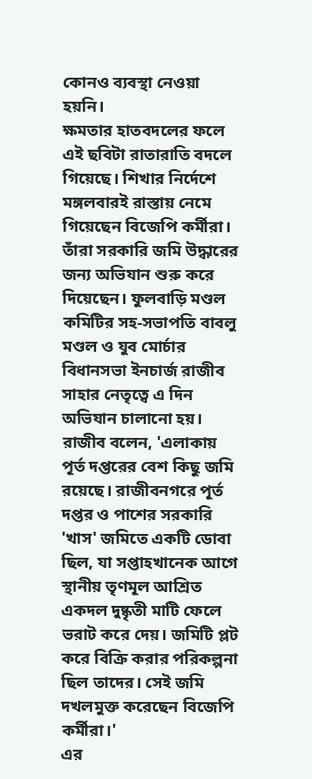কোনও ব্যবস্থা নেওয়া হয়নি।
ক্ষমতার হাতবদলের ফলে এই ছবিটা রাতারাতি বদলে গিয়েছে। শিখার নির্দেশে মঙ্গলবারই রাস্তায় নেমে গিয়েছেন বিজেপি কর্মীরা। তাঁরা সরকারি জমি উদ্ধারের জন্য অভিযান শুরু করে দিয়েছেন। ফুলবাড়ি মণ্ডল কমিটির সহ-সভাপতি বাবলু মণ্ডল ও যুব মোর্চার বিধানসভা ইনচার্জ রাজীব সাহার নেতৃত্বে এ দিন অভিযান চালানো হয়। রাজীব বলেন, 'এলাকায় পূর্ত দপ্তরের বেশ কিছু জমি রয়েছে। রাজীবনগরে পূর্ত দপ্তর ও পাশের সরকারি 'খাস' জমিতে একটি ডোবা ছিল, যা সপ্তাহখানেক আগে স্থানীয় তৃণমূল আশ্রিত একদল দুষ্কৃতী মাটি ফেলে ভরাট করে দেয়। জমিটি প্লট করে বিক্রি করার পরিকল্পনা ছিল তাদের। সেই জমি দখলমুক্ত করেছেন বিজেপি কর্মীরা।'
এর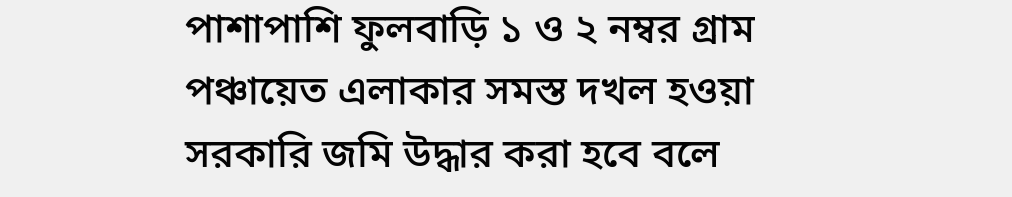পাশাপাশি ফুলবাড়ি ১ ও ২ নম্বর গ্রাম পঞ্চায়েত এলাকার সমস্ত দখল হওয়া সরকারি জমি উদ্ধার করা হবে বলে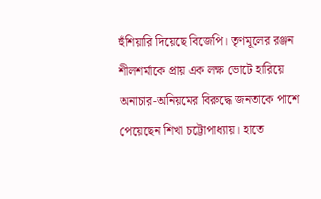হুঁশিয়ারি দিয়েছে বিজেপি। তৃণমূলের রঞ্জন শীলশর্মাকে প্রায় এক লক্ষ ভোটে হারিয়ে অনাচার-অনিয়মের বিরুদ্ধে জনতাকে পাশে পেয়েছেন শিখা চট্টোপাধ্যায়। হাতে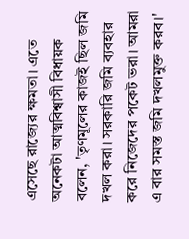এসেছে রাজ্যের ক্ষমতা। এতে অনেকটা আত্মবিশ্বাসী বিধায়ক বলেন, 'তৃণমূলের কাজই ছিল জমি দখল করা। সরকারি জমি ব্যবহার করে নিজেদের পকেট ভরা। আমরা এ বার সমস্ত জমি দখলমুক্ত করব।'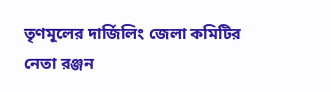তৃণমূলের দার্জিলিং জেলা কমিটির নেতা রঞ্জন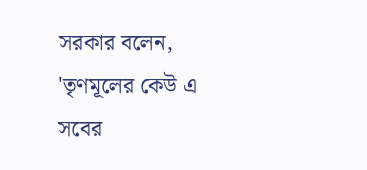সরকার বলেন, 'তৃণমূলের কেউ এ সবের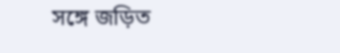সঙ্গে জড়িত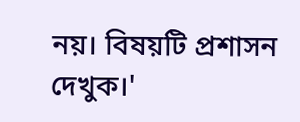নয়। বিষয়টি প্রশাসন দেখুক।'